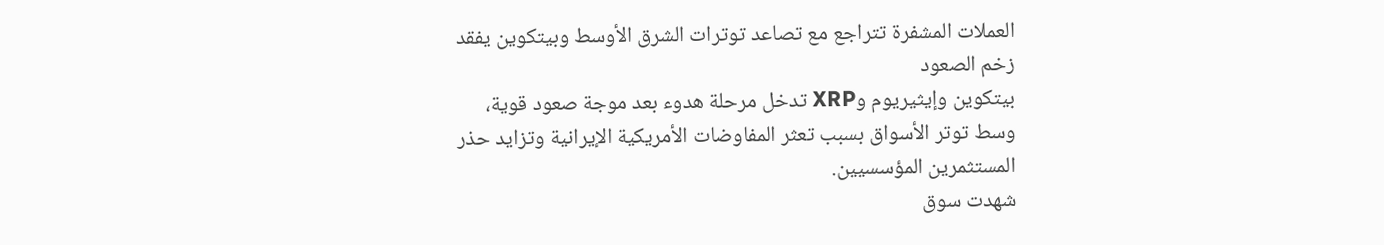العملات المشفرة تتراجع مع تصاعد توترات الشرق الأوسط وبيتكوين يفقد زخم الصعود
بيتكوين وإيثيريوم وXRP تدخل مرحلة هدوء بعد موجة صعود قوية، وسط توتر الأسواق بسبب تعثر المفاوضات الأمريكية الإيرانية وتزايد حذر المستثمرين المؤسسيين.
شهدت سوق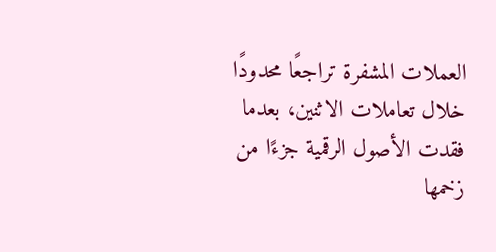العملات المشفرة تراجعًا محدودًا خلال تعاملات الاثنين، بعدما فقدت الأصول الرقمية جزءًا من زخمها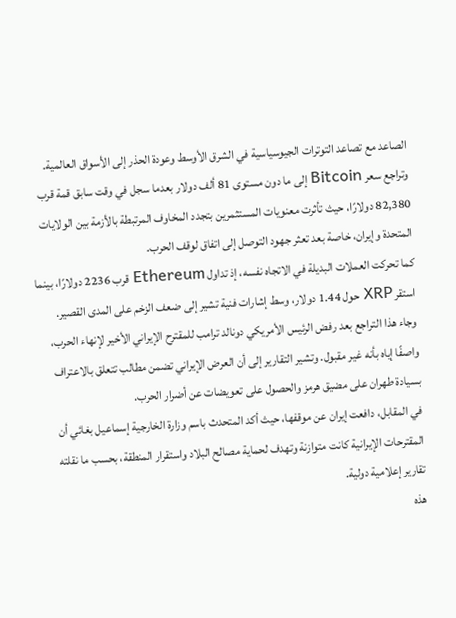الصاعد مع تصاعد التوترات الجيوسياسية في الشرق الأوسط وعودة الحذر إلى الأسواق العالمية.
وتراجع سعر Bitcoin إلى ما دون مستوى 81 ألف دولار بعدما سجل في وقت سابق قمة قرب 82,380 دولارًا، حيث تأثرت معنويات المستثمرين بتجدد المخاوف المرتبطة بالأزمة بين الولايات المتحدة وإيران، خاصة بعد تعثر جهود التوصل إلى اتفاق لوقف الحرب.
كما تحركت العملات البديلة في الاتجاه نفسه، إذ تداول Ethereum قرب 2236 دولارًا، بينما استقر XRP حول 1.44 دولار، وسط إشارات فنية تشير إلى ضعف الزخم على المدى القصير.
وجاء هذا التراجع بعد رفض الرئيس الأمريكي دونالد ترامب للمقترح الإيراني الأخير لإنهاء الحرب، واصفًا إياه بأنه غير مقبول. وتشير التقارير إلى أن العرض الإيراني تضمن مطالب تتعلق بالاعتراف بسيادة طهران على مضيق هرمز والحصول على تعويضات عن أضرار الحرب.
في المقابل، دافعت إيران عن موقفها، حيث أكد المتحدث باسم وزارة الخارجية إسماعيل بغائي أن المقترحات الإيرانية كانت متوازنة وتهدف لحماية مصالح البلاد واستقرار المنطقة، بحسب ما نقلته تقارير إعلامية دولية.
هذه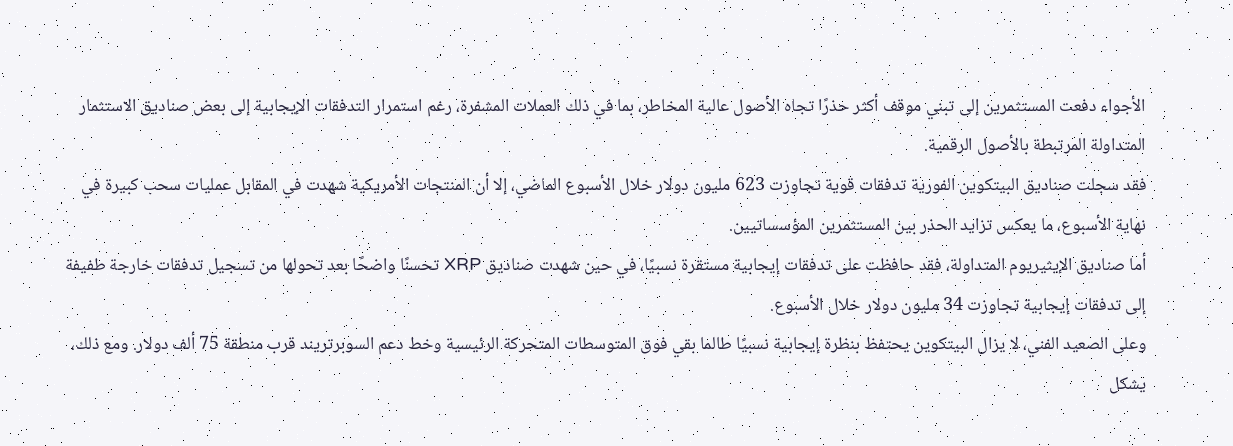الأجواء دفعت المستثمرين إلى تبني موقف أكثر حذرًا تجاه الأصول عالية المخاطر، بما في ذلك العملات المشفرة، رغم استمرار التدفقات الإيجابية إلى بعض صناديق الاستثمار المتداولة المرتبطة بالأصول الرقمية.
فقد سجلت صناديق البيتكوين الفورية تدفقات قوية تجاوزت 623 مليون دولار خلال الأسبوع الماضي، إلا أن المنتجات الأمريكية شهدت في المقابل عمليات سحب كبيرة في نهاية الأسبوع، ما يعكس تزايد الحذر بين المستثمرين المؤسساتيين.
أما صناديق الإيثيريوم المتداولة، فقد حافظت على تدفقات إيجابية مستقرة نسبيًا، في حين شهدت صناديق XRP تحسنًا واضحًا بعد تحولها من تسجيل تدفقات خارجة طفيفة إلى تدفقات إيجابية تجاوزت 34 مليون دولار خلال الأسبوع.
وعلى الصعيد الفني، لا يزال البيتكوين يحتفظ بنظرة إيجابية نسبيًا طالما بقي فوق المتوسطات المتحركة الرئيسية وخط دعم السوبرتريند قرب منطقة 75 ألف دولار. ومع ذلك، يشكل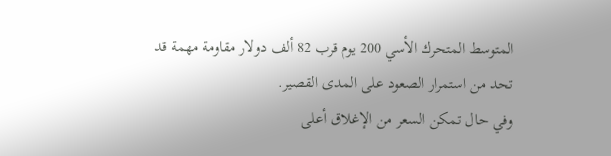المتوسط المتحرك الأسي 200 يوم قرب 82 ألف دولار مقاومة مهمة قد تحد من استمرار الصعود على المدى القصير.
وفي حال تمكن السعر من الإغلاق أعلى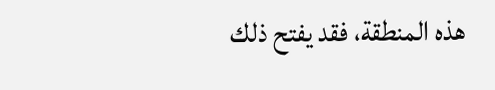هذه المنطقة، فقد يفتح ذلك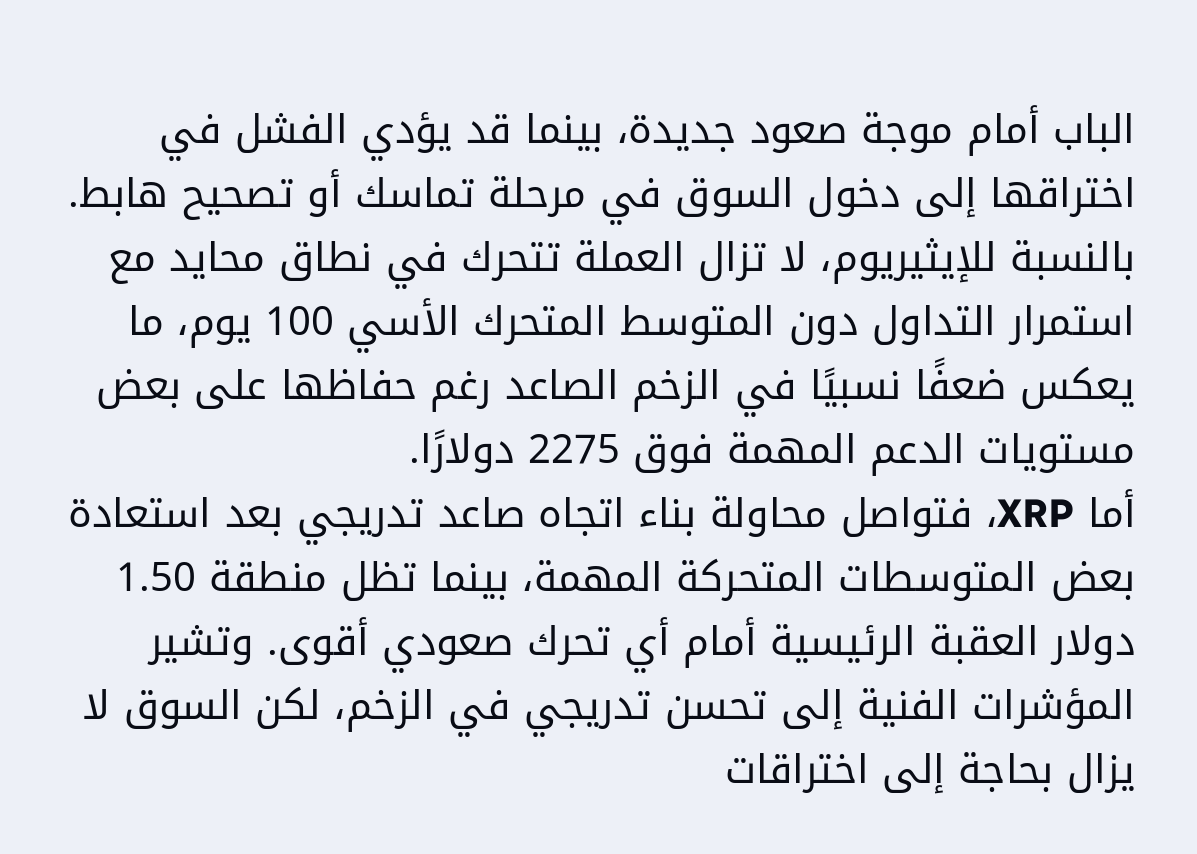الباب أمام موجة صعود جديدة، بينما قد يؤدي الفشل في اختراقها إلى دخول السوق في مرحلة تماسك أو تصحيح هابط.
بالنسبة للإيثيريوم، لا تزال العملة تتحرك في نطاق محايد مع استمرار التداول دون المتوسط المتحرك الأسي 100 يوم، ما يعكس ضعفًا نسبيًا في الزخم الصاعد رغم حفاظها على بعض مستويات الدعم المهمة فوق 2275 دولارًا.
أما XRP، فتواصل محاولة بناء اتجاه صاعد تدريجي بعد استعادة بعض المتوسطات المتحركة المهمة، بينما تظل منطقة 1.50 دولار العقبة الرئيسية أمام أي تحرك صعودي أقوى. وتشير المؤشرات الفنية إلى تحسن تدريجي في الزخم، لكن السوق لا يزال بحاجة إلى اختراقات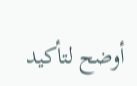أوضح لتأكيد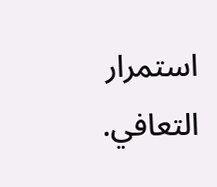استمرار التعافي.